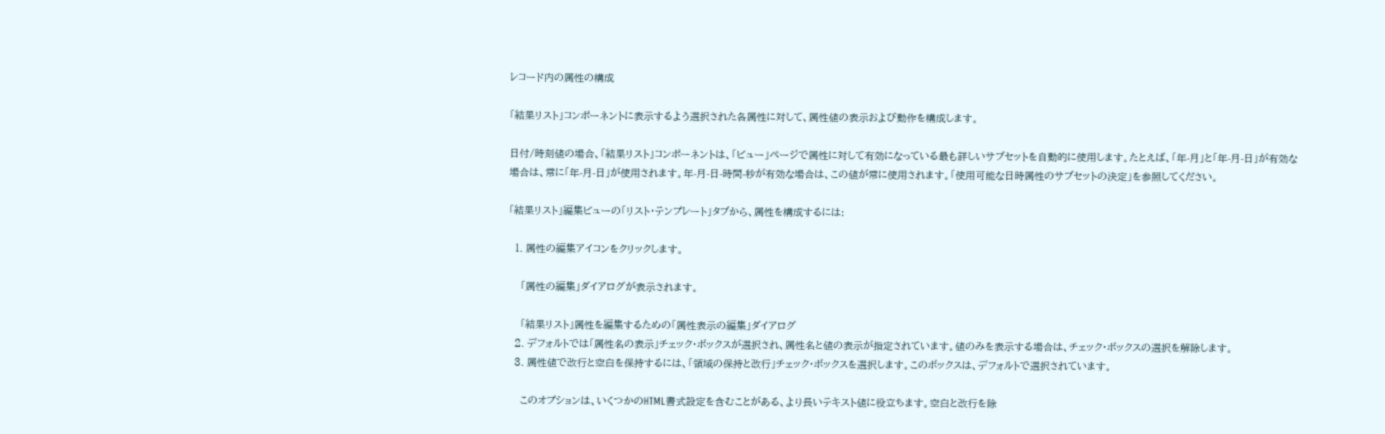レコード内の属性の構成

「結果リスト」コンポーネントに表示するよう選択された各属性に対して、属性値の表示および動作を構成します。

日付/時刻値の場合、「結果リスト」コンポーネントは、「ビュー」ページで属性に対して有効になっている最も詳しいサブセットを自動的に使用します。たとえば、「年-月」と「年-月-日」が有効な場合は、常に「年-月-日」が使用されます。年-月-日-時間-秒が有効な場合は、この値が常に使用されます。「使用可能な日時属性のサブセットの決定」を参照してください。

「結果リスト」編集ビューの「リスト・テンプレート」タブから、属性を構成するには:

  1. 属性の編集アイコンをクリックします。

    「属性の編集」ダイアログが表示されます。

    「結果リスト」属性を編集するための「属性表示の編集」ダイアログ
  2. デフォルトでは「属性名の表示」チェック・ボックスが選択され、属性名と値の表示が指定されています。値のみを表示する場合は、チェック・ボックスの選択を解除します。
  3. 属性値で改行と空白を保持するには、「領域の保持と改行」チェック・ボックスを選択します。このボックスは、デフォルトで選択されています。

    このオプションは、いくつかのHTML書式設定を含むことがある、より長いテキスト値に役立ちます。空白と改行を除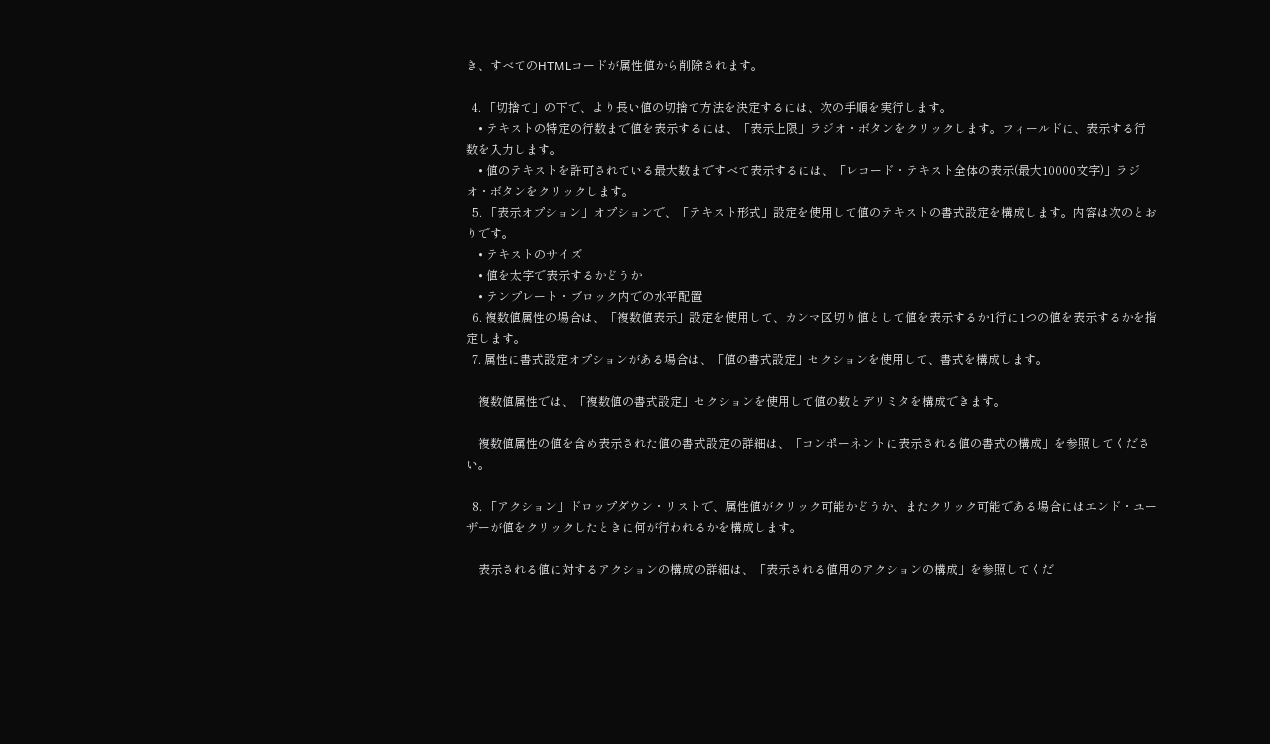き、すべてのHTMLコードが属性値から削除されます。

  4. 「切捨て」の下で、より長い値の切捨て方法を決定するには、次の手順を実行します。
    • テキストの特定の行数まで値を表示するには、「表示上限」ラジオ・ボタンをクリックします。フィールドに、表示する行数を入力します。
    • 値のテキストを許可されている最大数まですべて表示するには、「レコード・テキスト全体の表示(最大10000文字)」ラジオ・ボタンをクリックします。
  5. 「表示オプション」オプションで、「テキスト形式」設定を使用して値のテキストの書式設定を構成します。内容は次のとおりです。
    • テキストのサイズ
    • 値を太字で表示するかどうか
    • テンプレート・ブロック内での水平配置
  6. 複数値属性の場合は、「複数値表示」設定を使用して、カンマ区切り値として値を表示するか1行に1つの値を表示するかを指定します。
  7. 属性に書式設定オプションがある場合は、「値の書式設定」セクションを使用して、書式を構成します。

    複数値属性では、「複数値の書式設定」セクションを使用して値の数とデリミタを構成できます。

    複数値属性の値を含め表示された値の書式設定の詳細は、「コンポーネントに表示される値の書式の構成」を参照してください。

  8. 「アクション」ドロップダウン・リストで、属性値がクリック可能かどうか、またクリック可能である場合にはエンド・ユーザーが値をクリックしたときに何が行われるかを構成します。

    表示される値に対するアクションの構成の詳細は、「表示される値用のアクションの構成」を参照してくだ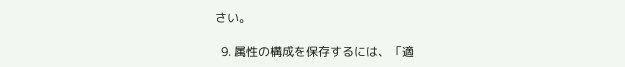さい。

  9. 属性の構成を保存するには、「適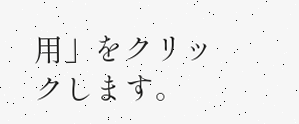用」をクリックします。